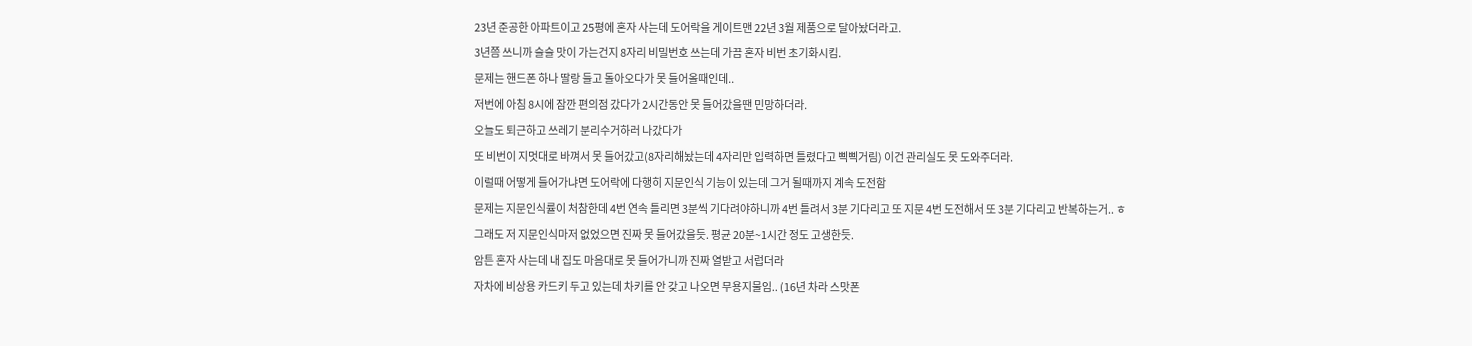23년 준공한 아파트이고 25평에 혼자 사는데 도어락을 게이트맨 22년 3월 제품으로 달아놨더라고.
3년쯤 쓰니까 슬슬 맛이 가는건지 8자리 비밀번호 쓰는데 가끔 혼자 비번 초기화시킴.
문제는 핸드폰 하나 딸랑 들고 돌아오다가 못 들어올때인데..
저번에 아침 8시에 잠깐 편의점 갔다가 2시간동안 못 들어갔을땐 민망하더라.
오늘도 퇴근하고 쓰레기 분리수거하러 나갔다가
또 비번이 지멋대로 바껴서 못 들어갔고(8자리해놨는데 4자리만 입력하면 틀렸다고 삑삑거림) 이건 관리실도 못 도와주더라.
이럴때 어떻게 들어가냐면 도어락에 다행히 지문인식 기능이 있는데 그거 될때까지 계속 도전함
문제는 지문인식률이 처참한데 4번 연속 틀리면 3분씩 기다려야하니까 4번 틀려서 3분 기다리고 또 지문 4번 도전해서 또 3분 기다리고 반복하는거.. ㅎ
그래도 저 지문인식마저 없었으면 진짜 못 들어갔을듯. 평균 20분~1시간 정도 고생한듯.
암튼 혼자 사는데 내 집도 마음대로 못 들어가니까 진짜 열받고 서럽더라
자차에 비상용 카드키 두고 있는데 차키를 안 갖고 나오면 무용지물임.. (16년 차라 스맛폰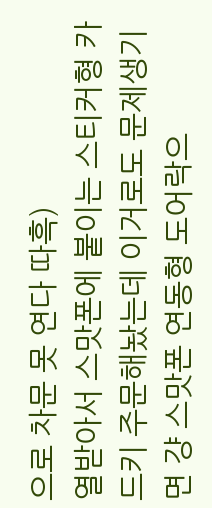으로 차문 못 연다 따흑)
열받아서 스맛폰에 붙이는 스티커형 카드키 주문해놨는데 이거로도 문제생기면 걍 스맛폰 연동형 도어락으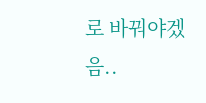로 바꿔야겠음..